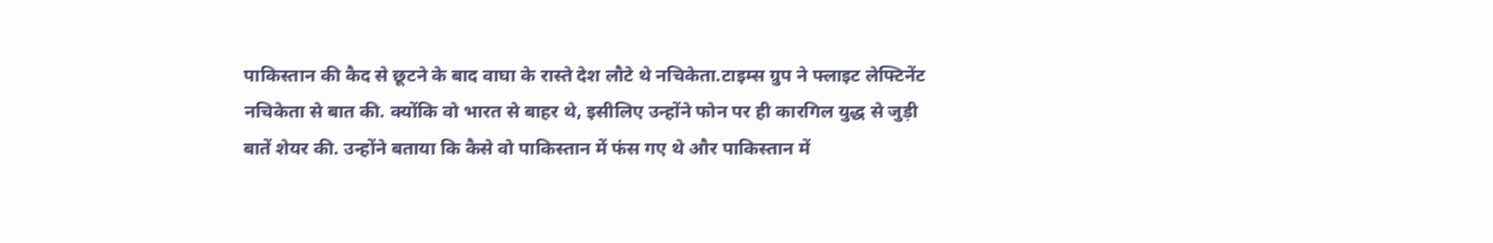पाकिस्तान की कैद से छूटने के बाद वाघा के रास्ते देश लौटे थे नचिकेता.टाइम्स ग्रुप ने फ्लाइट लेफ्टिनेंट नचिकेता से बात की. क्योंकि वो भारत से बाहर थे, इसीलिए उन्होंने फोन पर ही कारगिल युद्ध से जुड़ी बातें शेयर की. उन्होंने बताया कि कैसे वो पाकिस्तान में फंस गए थे और पाकिस्तान में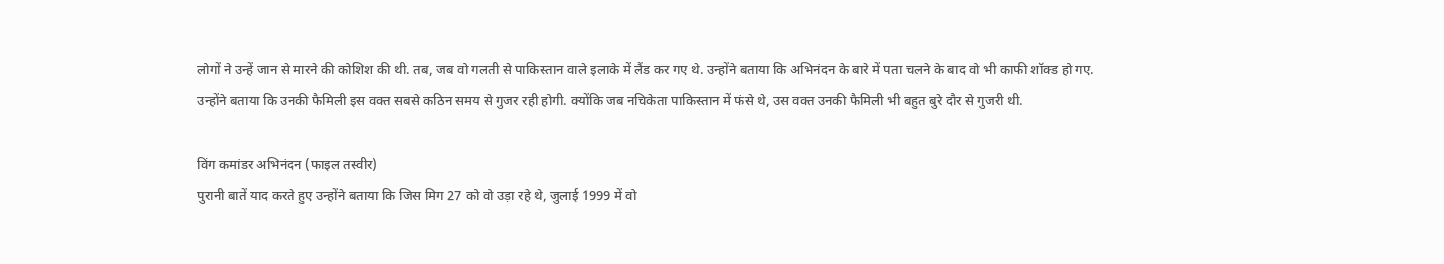लोगों ने उन्हें जान से मारने की कोशिश की थी. तब, जब वो गलती से पाकिस्तान वाले इलाके में लैंड कर गए थे. उन्होंने बताया कि अभिनंदन के बारे में पता चलने के बाद वो भी काफी शॉक्ड हो गए. उन्होंने बताया कि उनकी फैमिली इस वक्त सबसे कठिन समय से गुजर रही होगी. क्योंकि जब नचिकेता पाकिस्तान में फंसे थे, उस वक्त उनकी फैमिली भी बहुत बुरे दौर से गुजरी थी.

विंग कमांडर अभिनंदन (फाइल तस्वीर)
पुरानी बातें याद करते हुए उन्होंने बताया कि जिस मिग 27 को वो उड़ा रहे थे, जुलाई 1999 में वो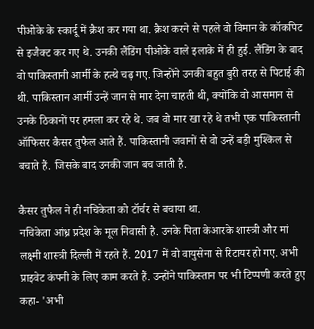पीओके के स्कार्दू में क्रैश कर गया था. क्रैश करने से पहले वो विमान के कॉकपिट से इजैक्ट कर गए थे. उनकी लैंडिंग पीओके वाले इलाके में ही हुई. लैंडिंग के बाद वो पाकिस्तानी आर्मी के हत्थे चढ़ गए. जिन्होंने उनकी बहुत बुरी तरह से पिटाई की थी. पाकिस्तान आर्मी उन्हें जान से मार देना चाहती थी, क्योंकि वो आसमान से उनके ठिकानों पर हमला कर रहे थे. जब वो मार खा रहे थे तभी एक पाकिस्तानी ऑफिसर कैसर तुफैल आते हैं. पाकिस्तानी जवानों से वो उन्हें बड़ी मुश्किल से बचाते हैं. जिसके बाद उनकी जान बच जाती है.

कैसर तुफैल ने ही नचिकेता को टॉर्चर से बचाया था.
नचिकेता आंध्र प्रदेश के मूल निवासी है. उनके पिता केआरके शास्त्री और मां लक्ष्मी शास्त्री दिल्ली में रहते हैं. 2017 में वो वायुसेना से रिटायर हो गए. अभी प्राइवेट कंपनी के लिए काम करते हैं. उन्होंने पाकिस्तान पर भी टिप्पणी करते हुए कहा- 'अभी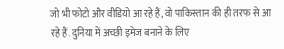जो भी फोटो और वीडियो आ रहे हैं, वो पाकिस्तान की ही तरफ से आ रहे हैं. दुनिया में अच्छी इमेज बनाने के लिए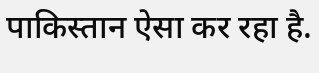पाकिस्तान ऐसा कर रहा है.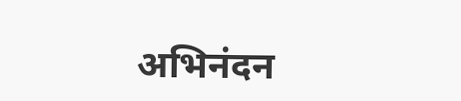अभिनंदन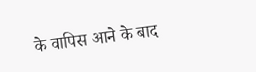के वापिस आने के बाद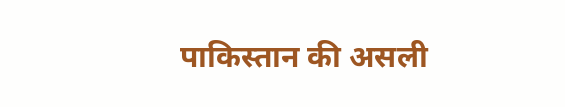पाकिस्तान की असली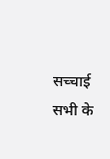सच्चाई सभी के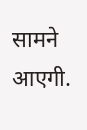सामने आएगी.